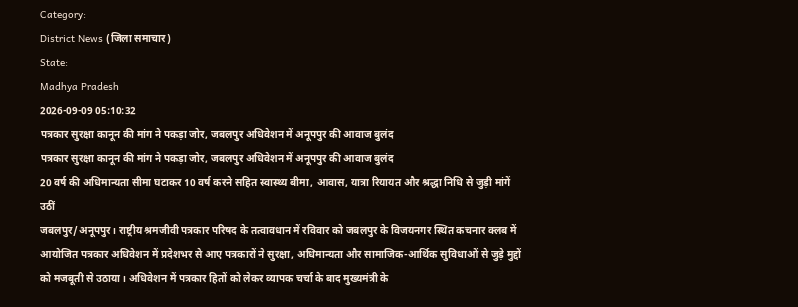Category:
District News (जिला समाचार)
State:
Madhya Pradesh
2026-09-09 05:10:32
पत्रकार सुरक्षा कानून की मांग ने पकड़ा जोर, जबलपुर अधिवेशन में अनूपपुर की आवाज बुलंद
पत्रकार सुरक्षा कानून की मांग ने पकड़ा जोर, जबलपुर अधिवेशन में अनूपपुर की आवाज बुलंद
20 वर्ष की अधिमान्यता सीमा घटाकर 10 वर्ष करने सहित स्वास्थ्य बीमा, आवास, यात्रा रियायत और श्रद्धा निधि से जुड़ी मांगें उठीं
जबलपुर/अनूपपुर। राष्ट्रीय श्रमजीवी पत्रकार परिषद के तत्वावधान में रविवार को जबलपुर के विजयनगर स्थित कचनार क्लब में आयोजित पत्रकार अधिवेशन में प्रदेशभर से आए पत्रकारों ने सुरक्षा, अधिमान्यता और सामाजिक-आर्थिक सुविधाओं से जुड़े मुद्दों को मजबूती से उठाया। अधिवेशन में पत्रकार हितों को लेकर व्यापक चर्चा के बाद मुख्यमंत्री के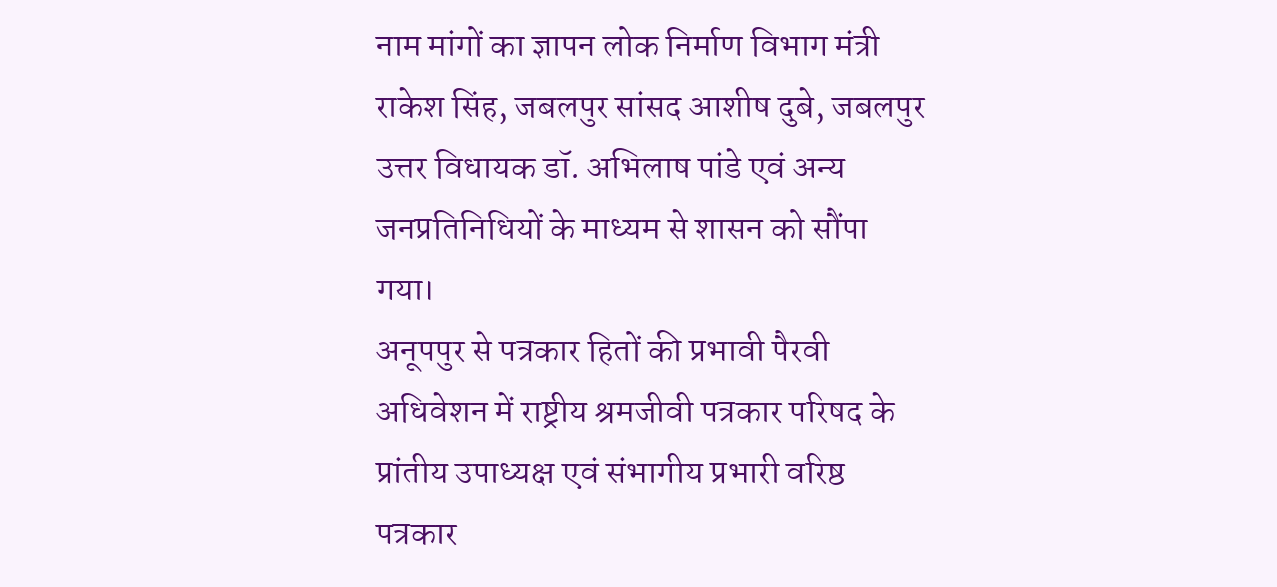नाम मांगों का ज्ञापन लोक निर्माण विभाग मंत्री राकेश सिंह, जबलपुर सांसद आशीष दुबे, जबलपुर उत्तर विधायक डॉ. अभिलाष पांडे एवं अन्य जनप्रतिनिधियों के माध्यम से शासन को सौंपा गया।
अनूपपुर से पत्रकार हितों की प्रभावी पैरवी
अधिवेशन में राष्ट्रीय श्रमजीवी पत्रकार परिषद के प्रांतीय उपाध्यक्ष एवं संभागीय प्रभारी वरिष्ठ पत्रकार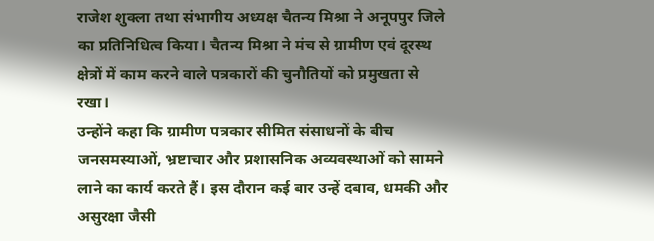राजेश शुक्ला तथा संभागीय अध्यक्ष चैतन्य मिश्रा ने अनूपपुर जिले का प्रतिनिधित्व किया। चैतन्य मिश्रा ने मंच से ग्रामीण एवं दूरस्थ क्षेत्रों में काम करने वाले पत्रकारों की चुनौतियों को प्रमुखता से रखा।
उन्होंने कहा कि ग्रामीण पत्रकार सीमित संसाधनों के बीच जनसमस्याओं, भ्रष्टाचार और प्रशासनिक अव्यवस्थाओं को सामने लाने का कार्य करते हैं। इस दौरान कई बार उन्हें दबाव, धमकी और असुरक्षा जैसी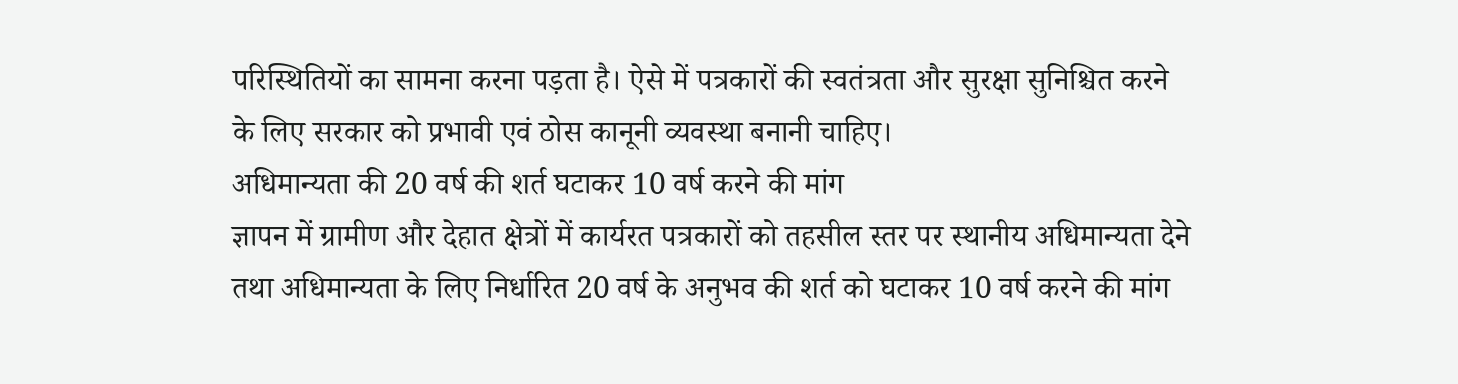परिस्थितियों का सामना करना पड़ता है। ऐसे में पत्रकारों की स्वतंत्रता और सुरक्षा सुनिश्चित करने के लिए सरकार को प्रभावी एवं ठोस कानूनी व्यवस्था बनानी चाहिए।
अधिमान्यता की 20 वर्ष की शर्त घटाकर 10 वर्ष करने की मांग
ज्ञापन में ग्रामीण और देहात क्षेत्रों में कार्यरत पत्रकारों को तहसील स्तर पर स्थानीय अधिमान्यता देने तथा अधिमान्यता के लिए निर्धारित 20 वर्ष के अनुभव की शर्त को घटाकर 10 वर्ष करने की मांग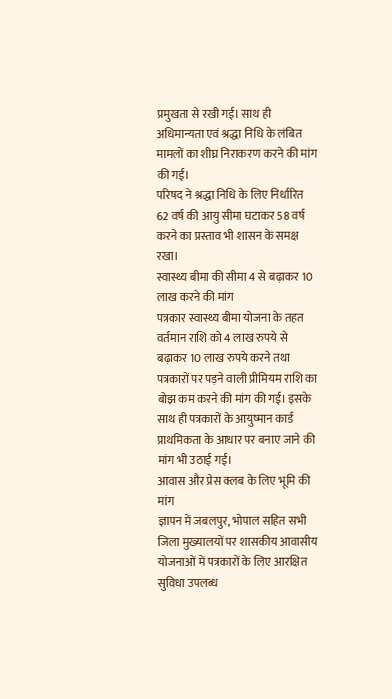प्रमुखता से रखी गई। साथ ही अधिमान्यता एवं श्रद्धा निधि के लंबित मामलों का शीघ्र निराकरण करने की मांग की गई।
परिषद ने श्रद्धा निधि के लिए निर्धारित 62 वर्ष की आयु सीमा घटाकर 58 वर्ष करने का प्रस्ताव भी शासन के समक्ष रखा।
स्वास्थ्य बीमा की सीमा 4 से बढ़ाकर 10 लाख करने की मांग
पत्रकार स्वास्थ्य बीमा योजना के तहत वर्तमान राशि को 4 लाख रुपये से बढ़ाकर 10 लाख रुपये करने तथा पत्रकारों पर पड़ने वाली प्रीमियम राशि का बोझ कम करने की मांग की गई। इसके साथ ही पत्रकारों के आयुष्मान कार्ड प्राथमिकता के आधार पर बनाए जाने की मांग भी उठाई गई।
आवास और प्रेस क्लब के लिए भूमि की मांग
ज्ञापन में जबलपुर, भोपाल सहित सभी जिला मुख्यालयों पर शासकीय आवासीय योजनाओं में पत्रकारों के लिए आरक्षित सुविधा उपलब्ध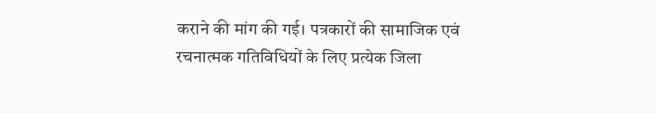कराने की मांग की गई। पत्रकारों की सामाजिक एवं रचनात्मक गतिविधियों के लिए प्रत्येक जिला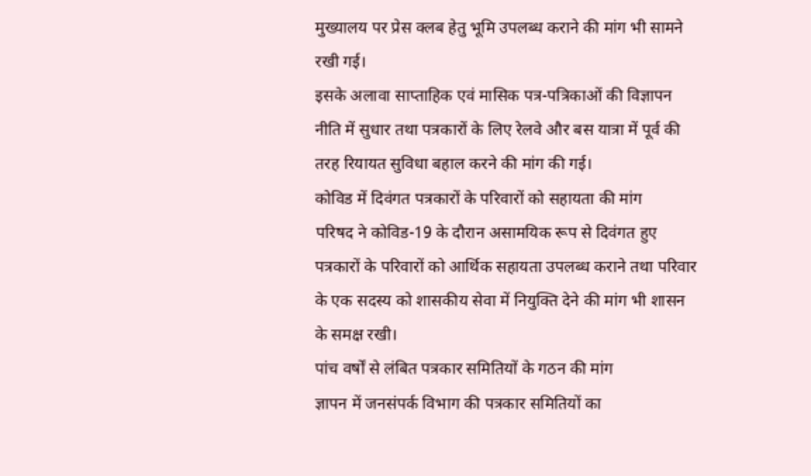मुख्यालय पर प्रेस क्लब हेतु भूमि उपलब्ध कराने की मांग भी सामने रखी गई।
इसके अलावा साप्ताहिक एवं मासिक पत्र-पत्रिकाओं की विज्ञापन नीति में सुधार तथा पत्रकारों के लिए रेलवे और बस यात्रा में पूर्व की तरह रियायत सुविधा बहाल करने की मांग की गई।
कोविड में दिवंगत पत्रकारों के परिवारों को सहायता की मांग
परिषद ने कोविड-19 के दौरान असामयिक रूप से दिवंगत हुए पत्रकारों के परिवारों को आर्थिक सहायता उपलब्ध कराने तथा परिवार के एक सदस्य को शासकीय सेवा में नियुक्ति देने की मांग भी शासन के समक्ष रखी।
पांच वर्षों से लंबित पत्रकार समितियों के गठन की मांग
ज्ञापन में जनसंपर्क विभाग की पत्रकार समितियों का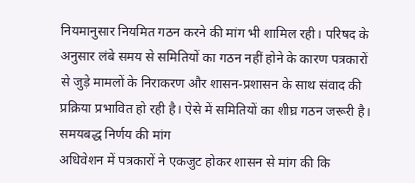नियमानुसार नियमित गठन करने की मांग भी शामिल रही। परिषद के अनुसार लंबे समय से समितियों का गठन नहीं होने के कारण पत्रकारों से जुड़े मामलों के निराकरण और शासन-प्रशासन के साथ संवाद की प्रक्रिया प्रभावित हो रही है। ऐसे में समितियों का शीघ्र गठन जरूरी है।
समयबद्ध निर्णय की मांग
अधिवेशन में पत्रकारों ने एकजुट होकर शासन से मांग की कि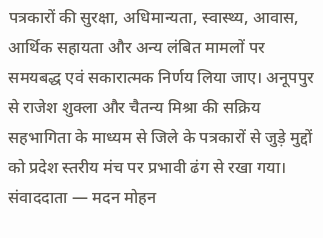पत्रकारों की सुरक्षा, अधिमान्यता, स्वास्थ्य, आवास, आर्थिक सहायता और अन्य लंबित मामलों पर समयबद्ध एवं सकारात्मक निर्णय लिया जाए। अनूपपुर से राजेश शुक्ला और चैतन्य मिश्रा की सक्रिय सहभागिता के माध्यम से जिले के पत्रकारों से जुड़े मुद्दों को प्रदेश स्तरीय मंच पर प्रभावी ढंग से रखा गया।
संवाददाता — मदन मोहन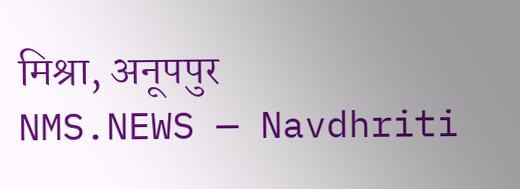मिश्रा, अनूपपुर
NMS.NEWS — Navdhriti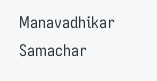Manavadhikar Samachar